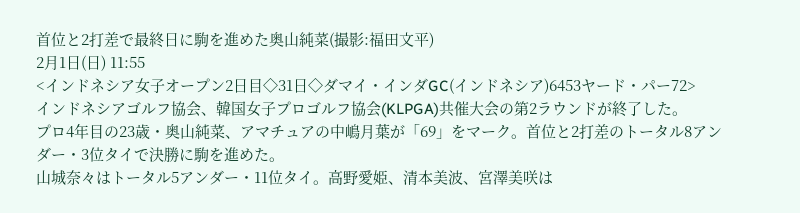首位と2打差で最終日に駒を進めた奥山純菜(撮影:福田文平)
2月1日(日) 11:55
<インドネシア女子オープン2日目◇31日◇ダマイ・インダGC(インドネシア)6453ヤード・パー72>
インドネシアゴルフ協会、韓国女子プロゴルフ協会(KLPGA)共催大会の第2ラウンドが終了した。
プロ4年目の23歳・奥山純菜、アマチュアの中嶋月葉が「69」をマーク。首位と2打差のトータル8アンダー・3位タイで決勝に駒を進めた。
山城奈々はトータル5アンダー・11位タイ。高野愛姫、清本美波、宮澤美咲は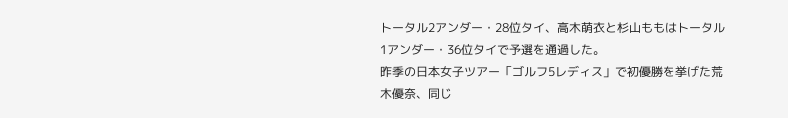トータル2アンダー・28位タイ、高木萌衣と杉山ももはトータル1アンダー・36位タイで予選を通過した。
昨季の日本女子ツアー「ゴルフ5レディス」で初優勝を挙げた荒木優奈、同じ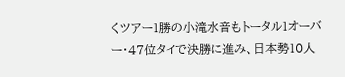くツアー1勝の小滝水音もトータル1オーバー・47位タイで決勝に進み、日本勢10人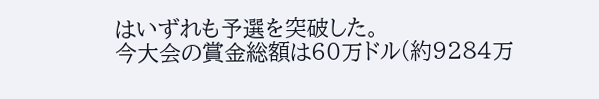はいずれも予選を突破した。
今大会の賞金総額は60万ドル(約9284万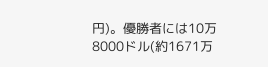円)。優勝者には10万8000ドル(約1671万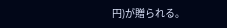円)が贈られる。